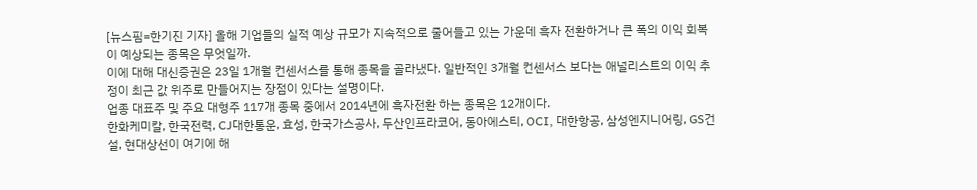[뉴스핌=한기진 기자] 올해 기업들의 실적 예상 규모가 지속적으로 줄어들고 있는 가운데 흑자 전환하거나 큰 폭의 이익 회복이 예상되는 종목은 무엇일까.
이에 대해 대신증권은 23일 1개월 컨센서스를 통해 종목을 골라냈다. 일반적인 3개월 컨센서스 보다는 애널리스트의 이익 추정이 최근 값 위주로 만들어지는 장점이 있다는 설명이다.
업종 대표주 및 주요 대형주 117개 종목 중에서 2014년에 흑자전환 하는 종목은 12개이다.
한화케미칼, 한국전력, CJ대한통운, 효성, 한국가스공사, 두산인프라코어, 동아에스티, OCI, 대한항공, 삼성엔지니어링, GS건설, 현대상선이 여기에 해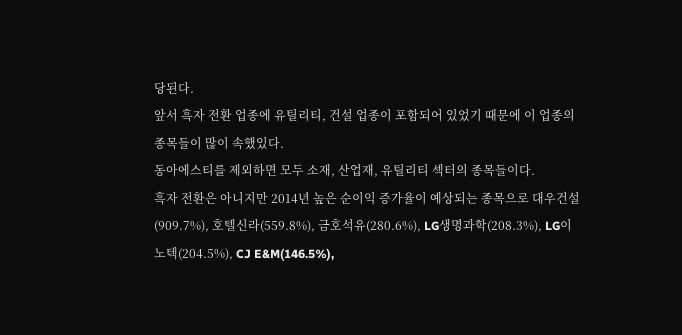당된다.
앞서 흑자 전환 업종에 유틸리티, 건설 업종이 포함되어 있었기 때문에 이 업종의 종목들이 많이 속했있다.
동아에스티를 제외하면 모두 소재, 산업재, 유틸리티 섹터의 종목들이다.
흑자 전환은 아니지만 2014년 높은 순이익 증가율이 예상되는 종목으로 대우건설(909.7%), 호텔신라(559.8%), 금호석유(280.6%), LG생명과학(208.3%), LG이노텍(204.5%), CJ E&M(146.5%),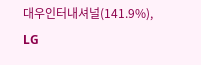대우인터내셔널(141.9%), LG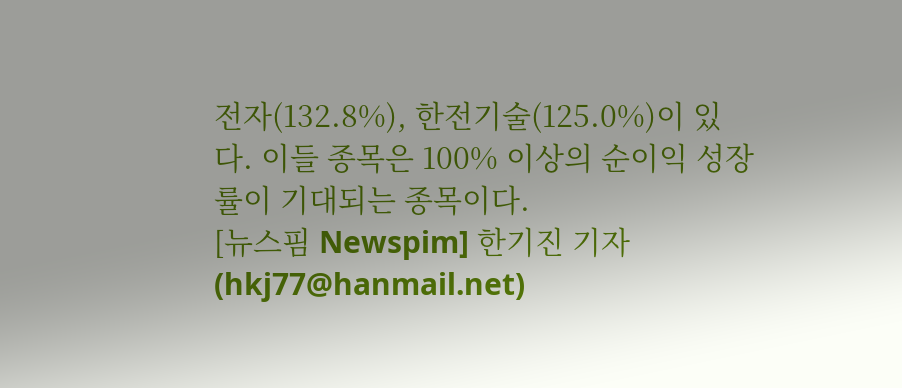전자(132.8%), 한전기술(125.0%)이 있다. 이들 종목은 100% 이상의 순이익 성장률이 기대되는 종목이다.
[뉴스핌 Newspim] 한기진 기자 (hkj77@hanmail.net)